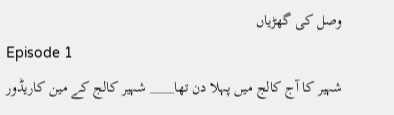وصل کی گھڑیاں
Episode 1
شہیر کا آج کالج میں پہلا دن تھا____ شہیر کالج کے مین کاریڈور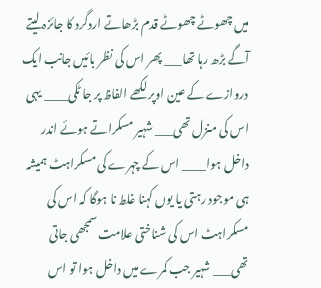میں چھوٹے چھوٹے قدم بڑھاتے اردگرد کا جائزہ لیتے آگے بڑھ رہا تھا___ پھر اس کی نظر بائیں جانب ایک دروازے کے عین اوپر لکھے الفاظ پر جا ٹکی____ یہی اس کی منزل تھی___ شہیر مسکراتے ہوئے اندر داخل ہوا____ اس کے چہرے کی مسکراہٹ ہمیشہ ہی موجود رہتی یا یوں کہنا غلط نا ہوگا کہ اس کی مسکراہٹ اس کی شناختی علامت سمجھی جاتی تھی___ شہیر جب کمرے میں داخل ہوا تو اس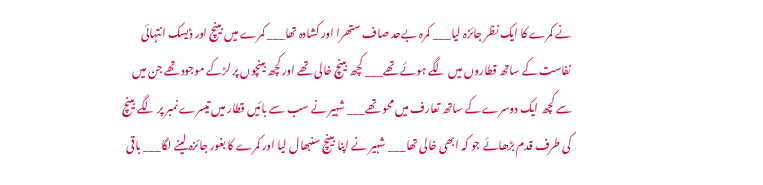نے کمرے کا ایک نظر جائزہ لیا___ کمرہ بےحد صاف ستھرا اور کشادہ تھا___ کمرے میں بینچ اور ڈیسک انتہائی نفاست کے ساتھ قطاروں میں لگے ہوئے تھے___ کچھ بینچ خالی تھے اور کچھ بینچوں پر لڑکے موجود تھے جن میں سے کچھ ایک دوسرے کے ساتھ تعارف میں محو تھے___ شہیر نے سب سے بائیں قطار میں تیسرے نمبر پر لگے بینچ کی طرف قدم بڑھائے جو کہ ابھی خالی تھا___ شہیر نے اپنا بینچ سنبھال لیا اور کمرے کا بغور جائزہ لینے لگا___ باقی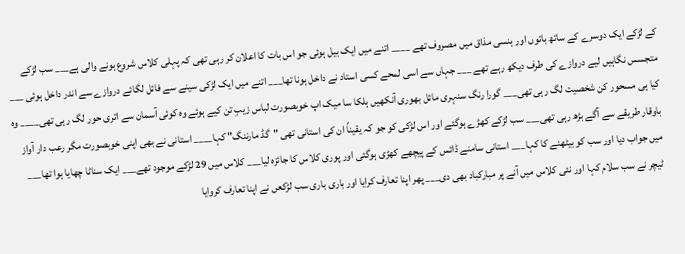کے لڑکے ایک دوسرے کے ساتھ باتوں اور ہنسی مذاق میں مصروف تھے ____ اتنے میں ایک بیل ہوئی جو اس بات کا اعلان کر رہی تھی کہ پہلی کلاس شروع ہونے والی ہے___ سب لڑکے متجسس نگاہیں لیے دروازے کی طرف دیکھ رہے تھے ___ جہاں سے اسی لمحے کسی استاد نے داخل ہونا تھا___ اتنے میں ایک لڑکی سینے سے فائل لگائے دروازے سے اندر داخل ہوئی ___ کیا ہی مسحور کن شخصیت لگ رہی تھی___ گورا رنگ سنہری مائل بھوری آنکھیں ہلکا سا میک اپ خوبصورت لباس زیبِ تن کیے ہوئے وہ کوئی آسمان سے اتری حور لگ رہی تھی____ وہ باوقار طریقے سے آگے بڑھ رہی تھی___ سب لڑکے کھڑے ہوگئے اور اس لڑکی کو جو کہ یقیناً ان کی استانی تھی "گڈ مارننگ" کہا____ استانی نے بھی اپنی خوبصورت مگر رعب دار آواز میں جواب دیا اور سب کو بیٹھنے کا کہا___ استانی سامنے ڈائس کے پیچھے کھڑی ہوگئی اور پوری کلاس کا جائزہ لیا___ کلاس میں 29 لڑکے موجود تھے___ ایک سناٹا چھایا ہوا تھا___ ٹیچر نے سب سلام کہا اور نئی کلاس میں آنے پر مبارکباد بھی دی___ پھر اپنا تعارف کرایا اور باری باری سب لڑکعں نے اپنا تعارف کروایا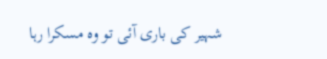شہیر کی باری آئی تو وہ مسکرا رہا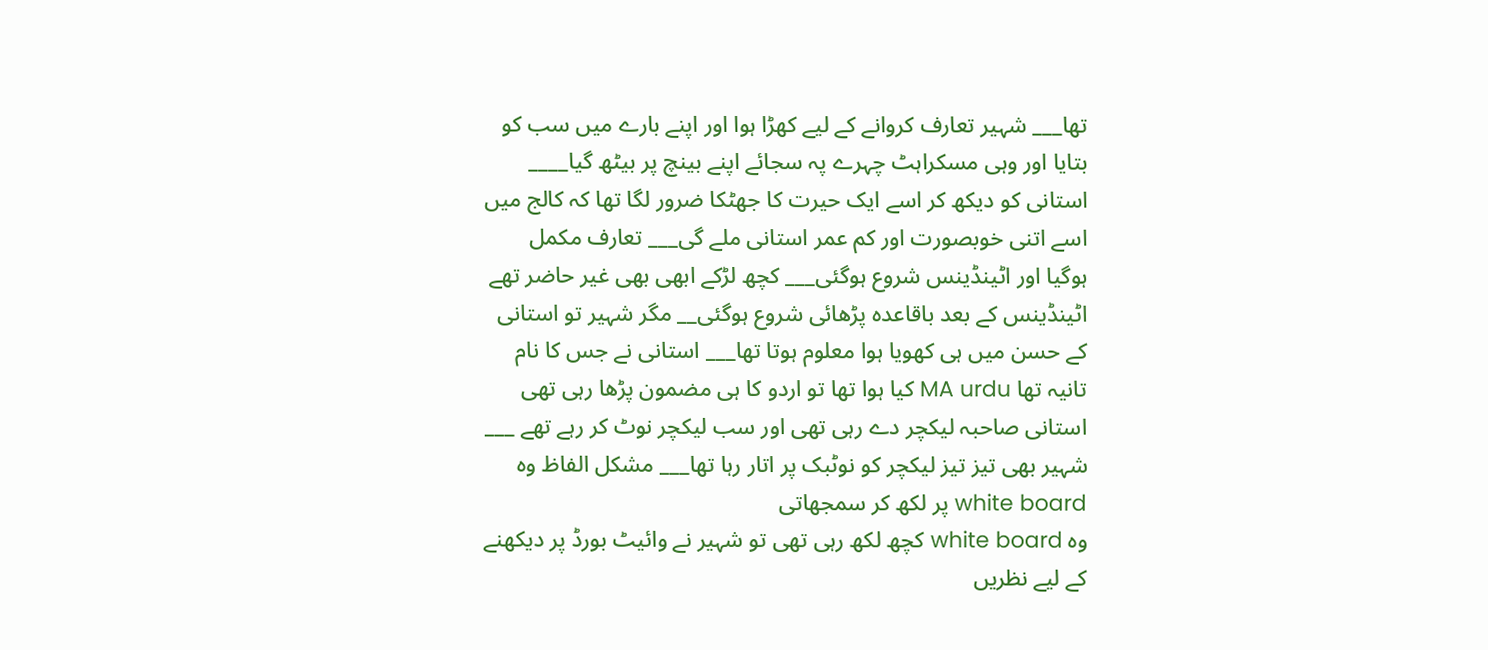تھا___ شہیر تعارف کروانے کے لیے کھڑا ہوا اور اپنے بارے میں سب کو بتایا اور وہی مسکراہٹ چہرے پہ سجائے اپنے بینچ پر بیٹھ گیا____ استانی کو دیکھ کر اسے ایک حیرت کا جھٹکا ضرور لگا تھا کہ کالج میں اسے اتنی خوبصورت اور کم عمر استانی ملے گی___ تعارف مکمل ہوگیا اور اٹینڈینس شروع ہوگئی___ کچھ لڑکے ابھی بھی غیر حاضر تھے اٹینڈینس کے بعد باقاعدہ پڑھائی شروع ہوگئی__ مگر شہیر تو استانی کے حسن میں ہی کھویا ہوا معلوم ہوتا تھا___ استانی نے جس کا نام تانیہ تھا MA urdu کیا ہوا تھا تو اردو کا ہی مضمون پڑھا رہی تھی
استانی صاحبہ لیکچر دے رہی تھی اور سب لیکچر نوٹ کر رہے تھے ___ شہیر بھی تیز تیز لیکچر کو نوٹبک پر اتار رہا تھا___ مشکل الفاظ وہ white board پر لکھ کر سمجھاتی
وہ white board کچھ لکھ رہی تھی تو شہیر نے وائیٹ بورڈ پر دیکھنے کے لیے نظریں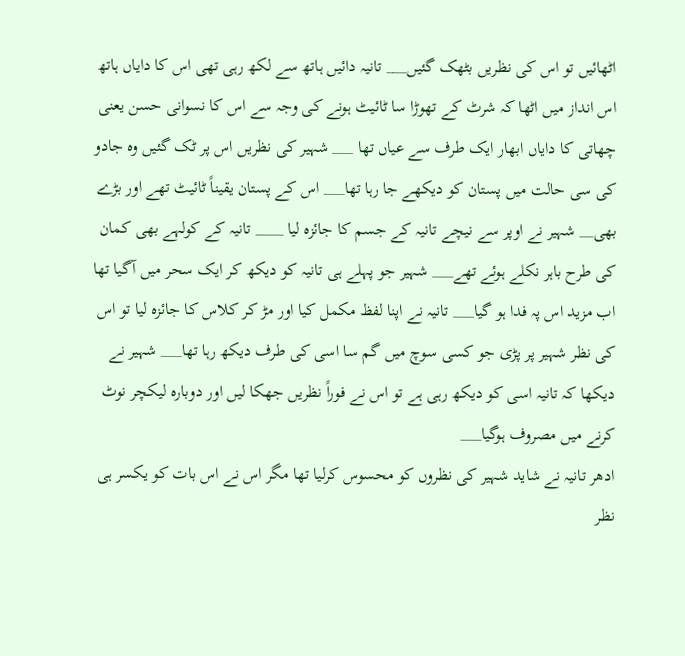اٹھائیں تو اس کی نظریں بٹھک گئیں___ تانیہ دائیں ہاتھ سے لکھ رہی تھی اس کا دایاں ہاتھ اس انداز میں اٹھا کہ شرٹ کے تھوڑا سا ٹائیٹ ہونے کی وجہ سے اس کا نسوانی حسن یعنی چھاتی کا دایاں ابھار ایک طرف سے عیاں تھا ___ شہیر کی نظریں اس پر ٹک گئیں وہ جادو کی سی حالت میں پستان کو دیکھے جا رہا تھا___ اس کے پستان یقیناً ٹائیٹ تھے اور بڑے بھی__ شہیر نے اوپر سے نیچے تانیہ کے جسم کا جائزہ لیا ____ تانیہ کے کولہے بھی کمان کی طرح باہر نکلے ہوئے تھے___ شہیر جو پہلے ہی تانیہ کو دیکھ کر ایک سحر میں آگیا تھا اب مزید اس پہ فدا ہو گیا___ تانیہ نے اپنا لفظ مکمل کیا اور مڑ کر کلاس کا جائزہ لیا تو اس کی نظر شہیر پر پڑی جو کسی سوچ میں گم سا اسی کی طرف دیکھ رہا تھا___ شہیر نے دیکھا کہ تانیہ اسی کو دیکھ رہی ہے تو اس نے فوراً نظریں جھکا لیں اور دوبارہ لیکچر نوٹ کرنے میں مصروف ہوگیا___
ادھر تانیہ نے شاید شہیر کی نظروں کو محسوس کرلیا تھا مگر اس نے اس بات کو یکسر ہی نظر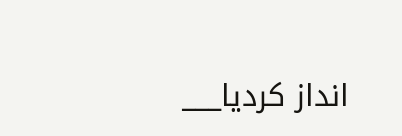انداز کردیا___